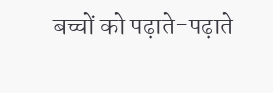बच्चों को पढ़ाते-पढ़ाते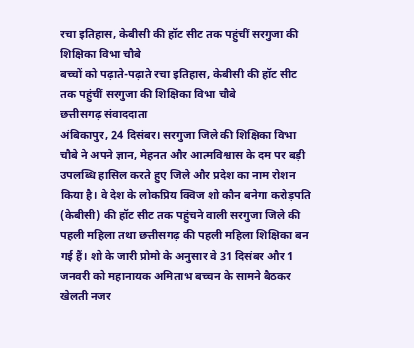रचा इतिहास, केबीसी की हॉट सीट तक पहुंचीं सरगुजा की शिक्षिका विभा चौबे
बच्चों को पढ़ाते-पढ़ाते रचा इतिहास, केबीसी की हॉट सीट तक पहुंचीं सरगुजा की शिक्षिका विभा चौबे
छत्तीसगढ़ संवाददाता
अंबिकापुर, 24 दिसंबर। सरगुजा जिले की शिक्षिका विभा चौबे ने अपने ज्ञान, मेहनत और आत्मविश्वास के दम पर बड़ी उपलब्धि हासिल करते हुए जिले और प्रदेश का नाम रोशन किया है। वे देश के लोकप्रिय क्विज शो कौन बनेगा करोड़पति (केबीसी) की हॉट सीट तक पहुंचने वाली सरगुजा जिले की पहली महिला तथा छत्तीसगढ़ की पहली महिला शिक्षिका बन गई हैं। शो के जारी प्रोमो के अनुसार वे 31 दिसंबर और 1 जनवरी को महानायक अमिताभ बच्चन के सामने बैठकर खेलती नजर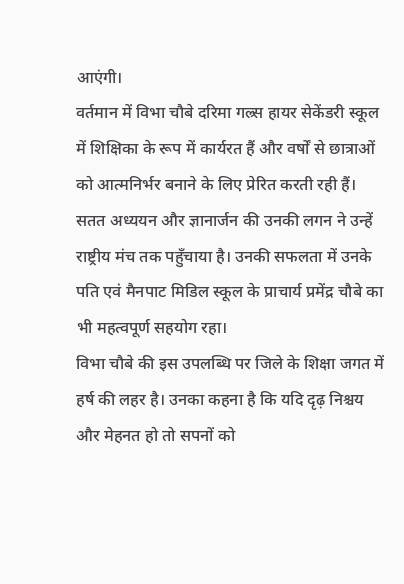आएंगी।
वर्तमान में विभा चौबे दरिमा गल्र्स हायर सेकेंडरी स्कूल में शिक्षिका के रूप में कार्यरत हैं और वर्षों से छात्राओं को आत्मनिर्भर बनाने के लिए प्रेरित करती रही हैं। सतत अध्ययन और ज्ञानार्जन की उनकी लगन ने उन्हें राष्ट्रीय मंच तक पहुँचाया है। उनकी सफलता में उनके पति एवं मैनपाट मिडिल स्कूल के प्राचार्य प्रमेंद्र चौबे का भी महत्वपूर्ण सहयोग रहा।
विभा चौबे की इस उपलब्धि पर जिले के शिक्षा जगत में हर्ष की लहर है। उनका कहना है कि यदि दृढ़ निश्चय और मेहनत हो तो सपनों को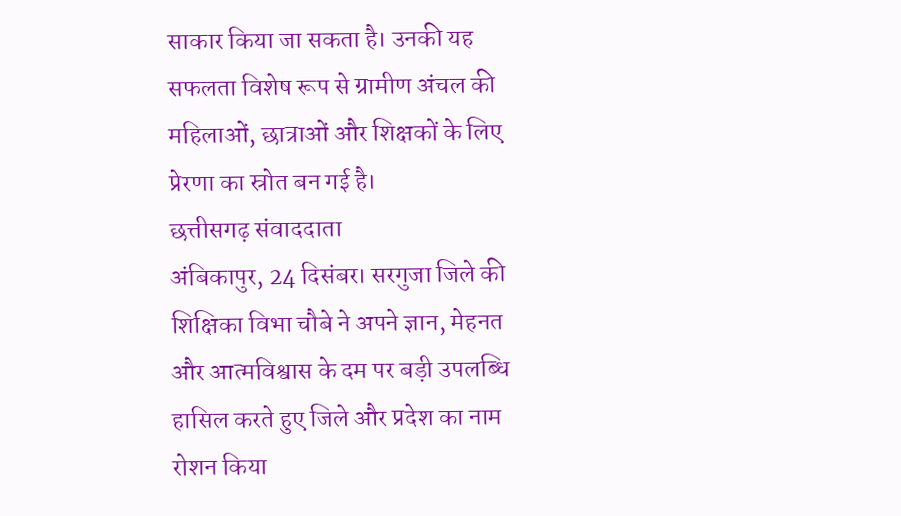साकार किया जा सकता है। उनकी यह सफलता विशेष रूप से ग्रामीण अंचल की महिलाओं, छात्राओं और शिक्षकों के लिए प्रेरणा का स्रोत बन गई है।
छत्तीसगढ़ संवाददाता
अंबिकापुर, 24 दिसंबर। सरगुजा जिले की शिक्षिका विभा चौबे ने अपने ज्ञान, मेहनत और आत्मविश्वास के दम पर बड़ी उपलब्धि हासिल करते हुए जिले और प्रदेश का नाम रोशन किया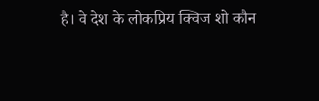है। वे देश के लोकप्रिय क्विज शो कौन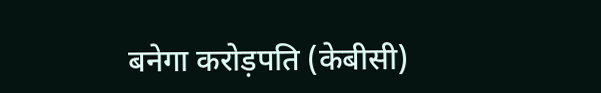बनेगा करोड़पति (केबीसी)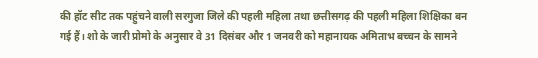की हॉट सीट तक पहुंचने वाली सरगुजा जिले की पहली महिला तथा छत्तीसगढ़ की पहली महिला शिक्षिका बन गई हैं। शो के जारी प्रोमो के अनुसार वे 31 दिसंबर और 1 जनवरी को महानायक अमिताभ बच्चन के सामने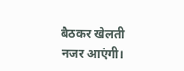बैठकर खेलती नजर आएंगी।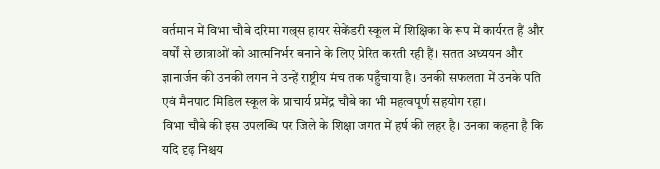वर्तमान में विभा चौबे दरिमा गल्र्स हायर सेकेंडरी स्कूल में शिक्षिका के रूप में कार्यरत हैं और वर्षों से छात्राओं को आत्मनिर्भर बनाने के लिए प्रेरित करती रही हैं। सतत अध्ययन और ज्ञानार्जन की उनकी लगन ने उन्हें राष्ट्रीय मंच तक पहुँचाया है। उनकी सफलता में उनके पति एवं मैनपाट मिडिल स्कूल के प्राचार्य प्रमेंद्र चौबे का भी महत्वपूर्ण सहयोग रहा।
विभा चौबे की इस उपलब्धि पर जिले के शिक्षा जगत में हर्ष की लहर है। उनका कहना है कि यदि दृढ़ निश्चय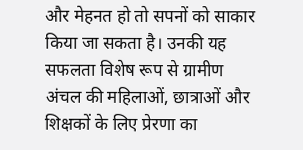और मेहनत हो तो सपनों को साकार किया जा सकता है। उनकी यह सफलता विशेष रूप से ग्रामीण अंचल की महिलाओं, छात्राओं और शिक्षकों के लिए प्रेरणा का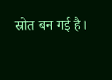स्रोत बन गई है।